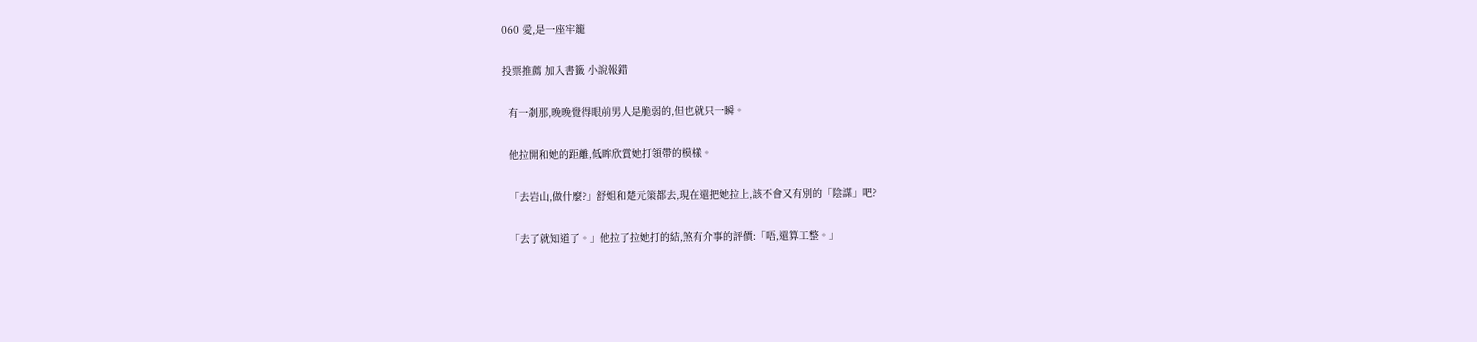060 愛,是一座牢籠

投票推薦 加入書籤 小說報錯

  有一剎那,晚晚覺得眼前男人是脆弱的,但也就只一瞬。

  他拉開和她的距離,低眸欣賞她打領帶的模樣。

  「去岩山,做什麼?」舒姐和楚元策都去,現在還把她拉上,該不會又有別的「陰謀」吧?

  「去了就知道了。」他拉了拉她打的結,煞有介事的評價:「唔,還算工整。」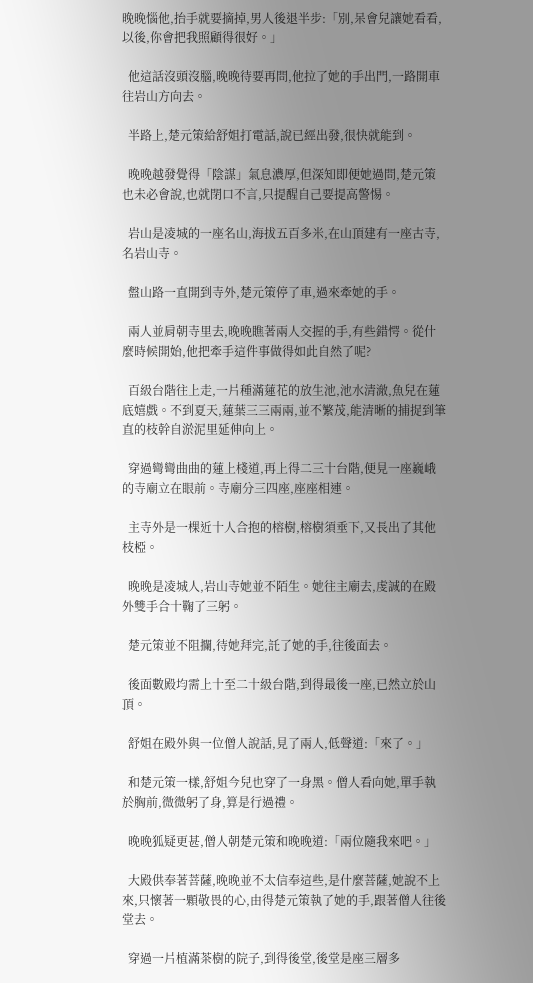晚晚惱他,抬手就要摘掉,男人後退半步:「別,呆會兒讓她看看,以後,你會把我照顧得很好。」

  他這話沒頭沒腦,晚晚待要再問,他拉了她的手出門,一路開車往岩山方向去。

  半路上,楚元策給舒姐打電話,說已經出發,很快就能到。

  晚晚越發覺得「陰謀」氣息濃厚,但深知即便她過問,楚元策也未必會說,也就閉口不言,只提醒自己要提高警惕。

  岩山是凌城的一座名山,海拔五百多米,在山頂建有一座古寺,名岩山寺。

  盤山路一直開到寺外,楚元策停了車,過來牽她的手。

  兩人並肩朝寺里去,晚晚瞧著兩人交握的手,有些錯愕。從什麼時候開始,他把牽手這件事做得如此自然了呢?

  百級台階往上走,一片種滿蓮花的放生池,池水清澈,魚兒在蓮底嬉戲。不到夏天,蓮葉三三兩兩,並不繁茂,能清晰的捕捉到筆直的枝幹自淤泥里延伸向上。

  穿過彎彎曲曲的蓮上棧道,再上得二三十台階,便見一座巍峨的寺廟立在眼前。寺廟分三四座,座座相連。

  主寺外是一棵近十人合抱的榕樹,榕樹須垂下,又長出了其他枝椏。

  晚晚是凌城人,岩山寺她並不陌生。她往主廟去,虔誠的在殿外雙手合十鞠了三躬。

  楚元策並不阻攔,待她拜完,託了她的手,往後面去。

  後面數殿均需上十至二十級台階,到得最後一座,已然立於山頂。

  舒姐在殿外與一位僧人說話,見了兩人,低聲道:「來了。」

  和楚元策一樣,舒姐今兒也穿了一身黑。僧人看向她,單手執於胸前,微微躬了身,算是行過禮。

  晚晚狐疑更甚,僧人朝楚元策和晚晚道:「兩位隨我來吧。」

  大殿供奉著菩薩,晚晚並不太信奉這些,是什麼菩薩,她說不上來,只懷著一顆敬畏的心,由得楚元策執了她的手,跟著僧人往後堂去。

  穿過一片植滿茶樹的院子,到得後堂,後堂是座三層多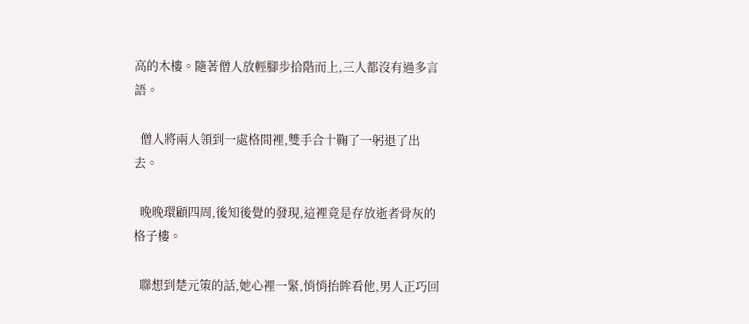高的木樓。隨著僧人放輕腳步拾階而上,三人都沒有過多言語。

  僧人將兩人領到一處格間裡,雙手合十鞠了一躬退了出去。

  晚晚環顧四周,後知後覺的發現,這裡竟是存放逝者骨灰的格子樓。

  聯想到楚元策的話,她心裡一緊,悄悄抬眸看他,男人正巧回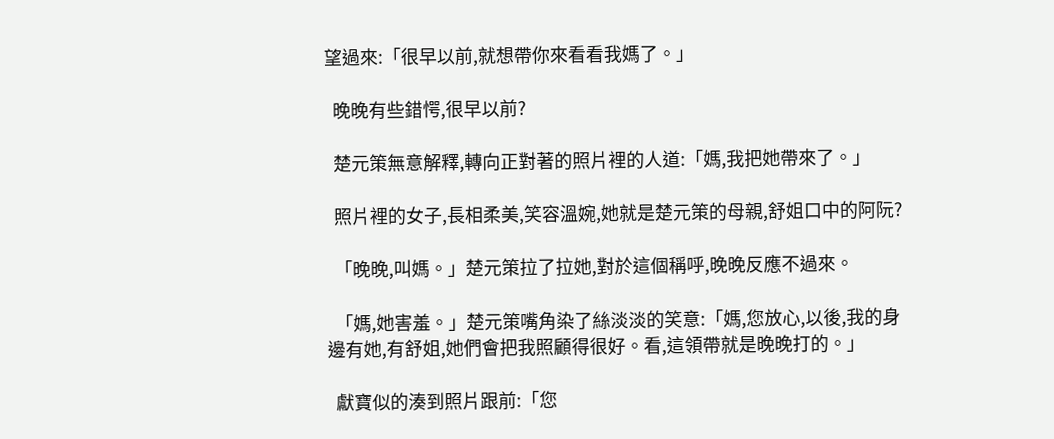望過來:「很早以前,就想帶你來看看我媽了。」

  晚晚有些錯愕,很早以前?

  楚元策無意解釋,轉向正對著的照片裡的人道:「媽,我把她帶來了。」

  照片裡的女子,長相柔美,笑容溫婉,她就是楚元策的母親,舒姐口中的阿阮?

  「晚晚,叫媽。」楚元策拉了拉她,對於這個稱呼,晚晚反應不過來。

  「媽,她害羞。」楚元策嘴角染了絲淡淡的笑意:「媽,您放心,以後,我的身邊有她,有舒姐,她們會把我照顧得很好。看,這領帶就是晚晚打的。」

  獻寶似的湊到照片跟前:「您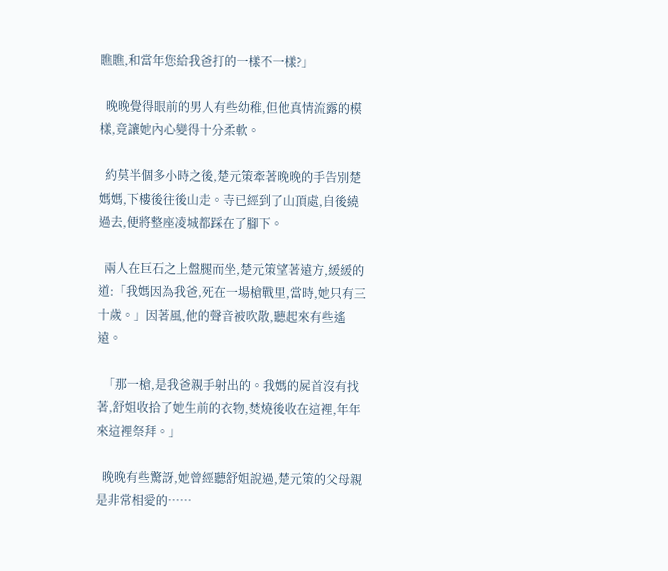瞧瞧,和當年您給我爸打的一樣不一樣?」

  晚晚覺得眼前的男人有些幼稚,但他真情流露的模樣,竟讓她內心變得十分柔軟。

  約莫半個多小時之後,楚元策牽著晚晚的手告別楚媽媽,下樓後往後山走。寺已經到了山頂處,自後繞過去,便將整座凌城都踩在了腳下。

  兩人在巨石之上盤腿而坐,楚元策望著遠方,緩緩的道:「我媽因為我爸,死在一場槍戰里,當時,她只有三十歲。」因著風,他的聲音被吹散,聽起來有些遙遠。

  「那一槍,是我爸親手射出的。我媽的屍首沒有找著,舒姐收拾了她生前的衣物,焚燒後收在這裡,年年來這裡祭拜。」

  晚晚有些驚訝,她曾經聽舒姐說過,楚元策的父母親是非常相愛的……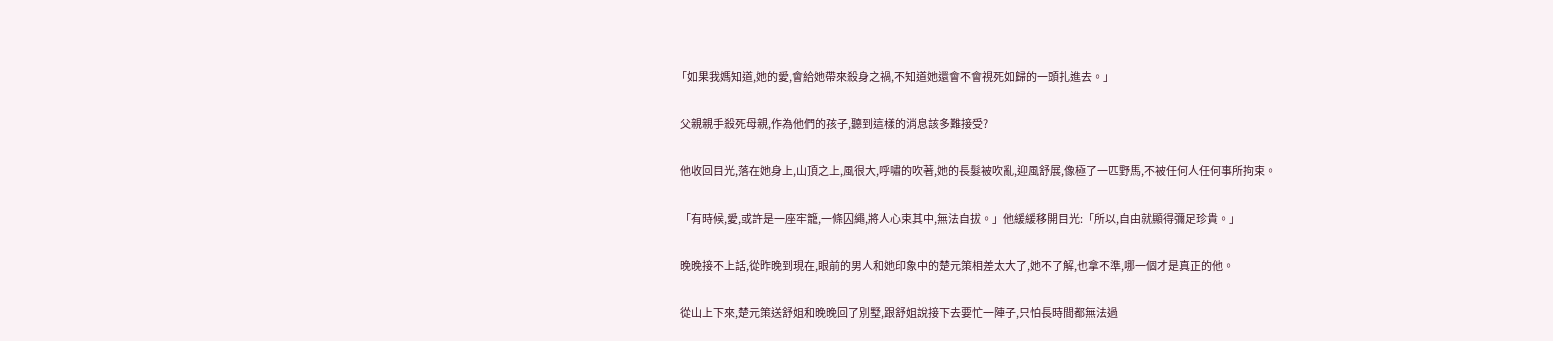「如果我媽知道,她的愛,會給她帶來殺身之禍,不知道她還會不會視死如歸的一頭扎進去。」

  父親親手殺死母親,作為他們的孩子,聽到這樣的消息該多難接受?

  他收回目光,落在她身上,山頂之上,風很大,呼嘯的吹著,她的長髮被吹亂,迎風舒展,像極了一匹野馬,不被任何人任何事所拘束。

  「有時候,愛,或許是一座牢籠,一條囚繩,將人心束其中,無法自拔。」他緩緩移開目光:「所以,自由就顯得彌足珍貴。」

  晚晚接不上話,從昨晚到現在,眼前的男人和她印象中的楚元策相差太大了,她不了解,也拿不準,哪一個才是真正的他。

  從山上下來,楚元策送舒姐和晚晚回了別墅,跟舒姐說接下去要忙一陣子,只怕長時間都無法過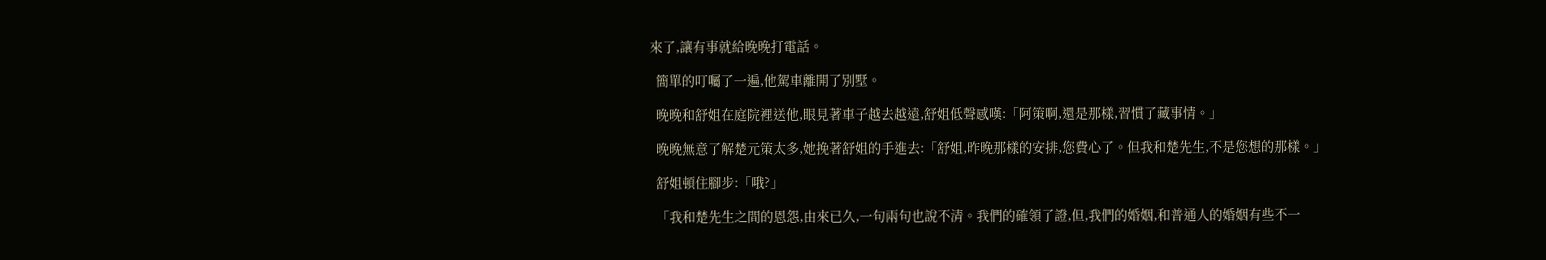來了,讓有事就給晚晚打電話。

  簡單的叮囑了一遍,他駕車離開了別墅。

  晚晚和舒姐在庭院裡送他,眼見著車子越去越遠,舒姐低聲感嘆:「阿策啊,還是那樣,習慣了藏事情。」

  晚晚無意了解楚元策太多,她挽著舒姐的手進去:「舒姐,昨晚那樣的安排,您費心了。但我和楚先生,不是您想的那樣。」

  舒姐頓住腳步:「哦?」

  「我和楚先生之間的恩怨,由來已久,一句兩句也說不清。我們的確領了證,但,我們的婚姻,和普通人的婚姻有些不一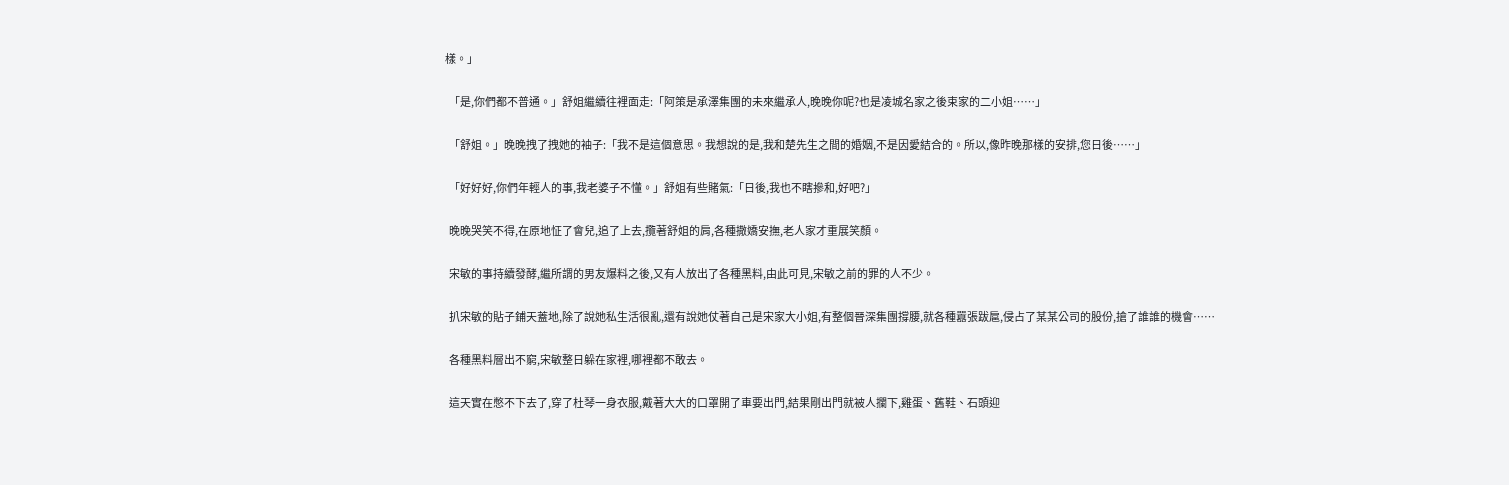樣。」

  「是,你們都不普通。」舒姐繼續往裡面走:「阿策是承澤集團的未來繼承人,晚晚你呢?也是凌城名家之後束家的二小姐……」

  「舒姐。」晚晚拽了拽她的袖子:「我不是這個意思。我想說的是,我和楚先生之間的婚姻,不是因愛結合的。所以,像昨晚那樣的安排,您日後……」

  「好好好,你們年輕人的事,我老婆子不懂。」舒姐有些賭氣:「日後,我也不瞎摻和,好吧?」

  晚晚哭笑不得,在原地怔了會兒,追了上去,攬著舒姐的肩,各種撒嬌安撫,老人家才重展笑顏。

  宋敏的事持續發酵,繼所謂的男友爆料之後,又有人放出了各種黑料,由此可見,宋敏之前的罪的人不少。

  扒宋敏的貼子鋪天蓋地,除了說她私生活很亂,還有說她仗著自己是宋家大小姐,有整個晉深集團撐腰,就各種囂張跋扈,侵占了某某公司的股份,搶了誰誰的機會……

  各種黑料層出不窮,宋敏整日躲在家裡,哪裡都不敢去。

  這天實在憋不下去了,穿了杜琴一身衣服,戴著大大的口罩開了車要出門,結果剛出門就被人攔下,雞蛋、舊鞋、石頭迎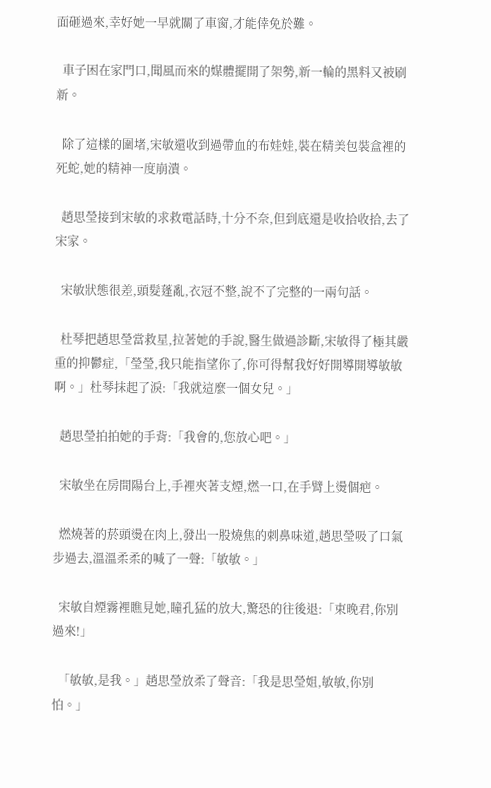面砸過來,幸好她一早就關了車窗,才能倖免於難。

  車子困在家門口,聞風而來的媒體擺開了架勢,新一輪的黑料又被刷新。

  除了這樣的圍堵,宋敏還收到過帶血的布娃娃,裝在精美包裝盒裡的死蛇,她的精神一度崩潰。

  趙思瑩接到宋敏的求救電話時,十分不奈,但到底還是收拾收拾,去了宋家。

  宋敏狀態很差,頭髮蓬亂,衣冠不整,說不了完整的一兩句話。

  杜琴把趙思瑩當救星,拉著她的手說,醫生做過診斷,宋敏得了極其嚴重的抑鬱症,「瑩瑩,我只能指望你了,你可得幫我好好開導開導敏敏啊。」杜琴抹起了淚:「我就這麼一個女兒。」

  趙思瑩拍拍她的手背:「我會的,您放心吧。」

  宋敏坐在房間陽台上,手裡夾著支煙,燃一口,在手臂上燙個疤。

  燃燒著的菸頭燙在肉上,發出一股燒焦的刺鼻味道,趙思瑩吸了口氣步過去,溫溫柔柔的喊了一聲:「敏敏。」

  宋敏自煙霧裡瞧見她,瞳孔猛的放大,驚恐的往後退:「束晚君,你別過來!」

  「敏敏,是我。」趙思瑩放柔了聲音:「我是思瑩姐,敏敏,你別怕。」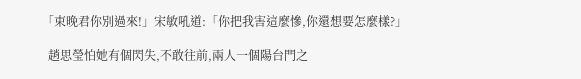「束晚君你別過來!」宋敏吼道:「你把我害這麼慘,你還想要怎麼樣?」

  趙思瑩怕她有個閃失,不敢往前,兩人一個陽台門之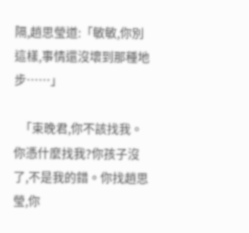隔,趙思瑩道:「敏敏,你別這樣,事情還沒壞到那種地步……」

  「束晚君,你不該找我。你憑什麼找我?你孩子沒了,不是我的錯。你找趙思瑩,你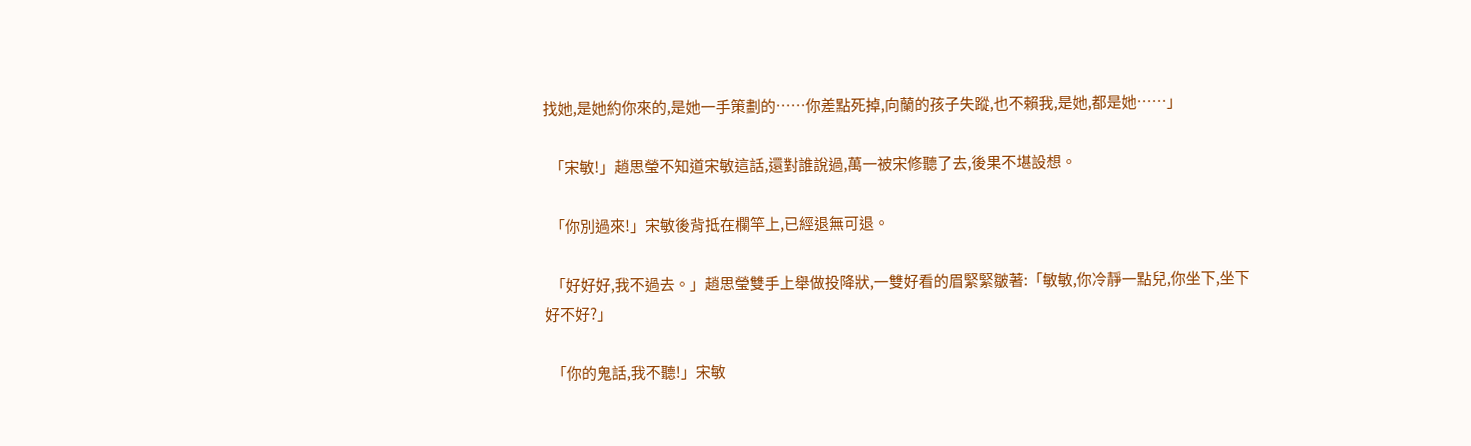找她,是她約你來的,是她一手策劃的……你差點死掉,向蘭的孩子失蹤,也不賴我,是她,都是她……」

  「宋敏!」趙思瑩不知道宋敏這話,還對誰說過,萬一被宋修聽了去,後果不堪設想。

  「你別過來!」宋敏後背抵在欄竿上,已經退無可退。

  「好好好,我不過去。」趙思瑩雙手上舉做投降狀,一雙好看的眉緊緊皺著:「敏敏,你冷靜一點兒,你坐下,坐下好不好?」

  「你的鬼話,我不聽!」宋敏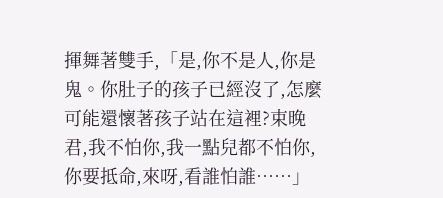揮舞著雙手,「是,你不是人,你是鬼。你肚子的孩子已經沒了,怎麼可能還懷著孩子站在這裡?束晚君,我不怕你,我一點兒都不怕你,你要抵命,來呀,看誰怕誰……」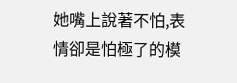她嘴上說著不怕,表情卻是怕極了的模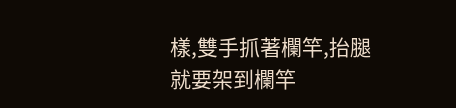樣,雙手抓著欄竿,抬腿就要架到欄竿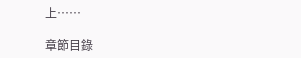上……

章節目錄